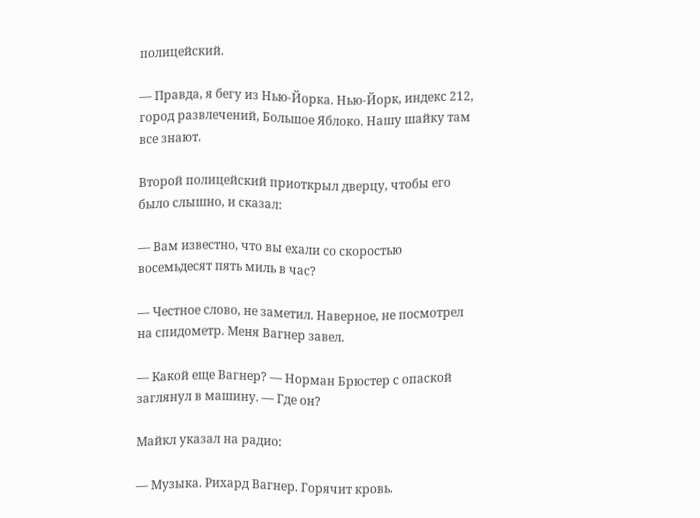полицейский.

— Правда, я бегу из Нью-Йорка. Нью-Йорк, индекс 212, город развлечений, Большое Яблоко. Нашу шайку там все знают.

Второй полицейский приоткрыл дверцу, чтобы его было слышно, и сказал:

— Вам известно, что вы ехали со скоростью восемьдесят пять миль в час?

— Честное слово, не заметил. Наверное, не посмотрел на спидометр. Меня Вагнер завел.

— Какой еще Вагнер? — Норман Брюстер с опаской заглянул в машину. — Где он?

Майкл указал на радио:

— Музыка. Рихард Вагнер. Горячит кровь.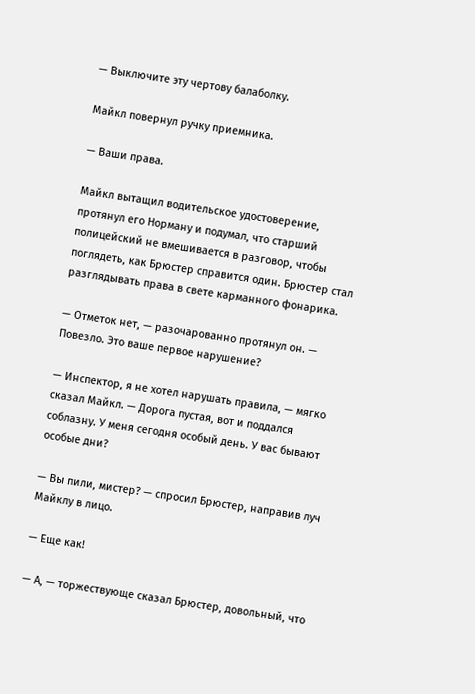— Выключите эту чертову балаболку.

Майкл повернул ручку приемника.

— Ваши права.

Майкл вытащил водительское удостоверение, протянул его Норману и подумал, что старший полицейский не вмешивается в разговор, чтобы поглядеть, как Брюстер справится один. Брюстер стал разглядывать права в свете карманного фонарика.

— Отметок нет, — разочарованно протянул он. — Повезло. Это ваше первое нарушение?

— Инспектор, я не хотел нарушать правила, — мягко сказал Майкл. — Дорога пустая, вот и поддался соблазну. У меня сегодня особый день. У вас бывают особые дни?

— Вы пили, мистер? — спросил Брюстер, направив луч Майклу в лицо.

— Еще как!

— А, — торжествующе сказал Брюстер, довольный, что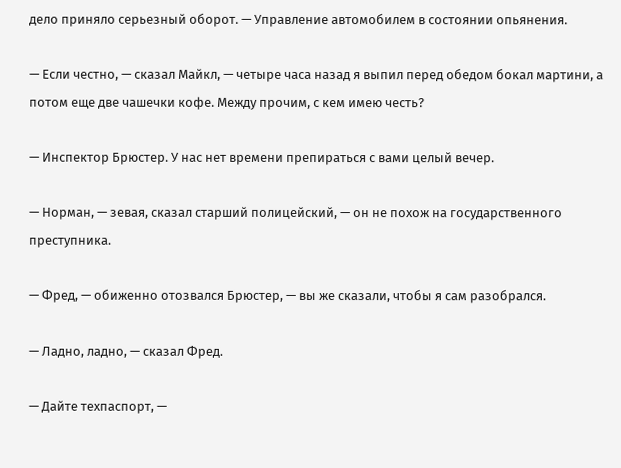дело приняло серьезный оборот. — Управление автомобилем в состоянии опьянения.

— Если честно, — сказал Майкл, — четыре часа назад я выпил перед обедом бокал мартини, а потом еще две чашечки кофе. Между прочим, с кем имею честь?

— Инспектор Брюстер. У нас нет времени препираться с вами целый вечер.

— Норман, — зевая, сказал старший полицейский, — он не похож на государственного преступника.

— Фред, — обиженно отозвался Брюстер, — вы же сказали, чтобы я сам разобрался.

— Ладно, ладно, — сказал Фред.

— Дайте техпаспорт, —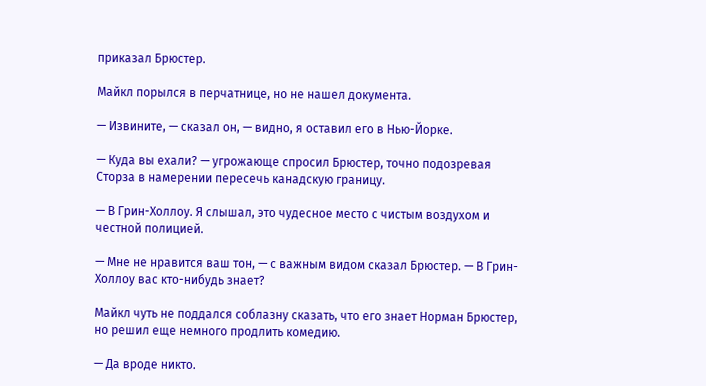приказал Брюстер.

Майкл порылся в перчатнице, но не нашел документа.

— Извините, — сказал он, — видно, я оставил его в Нью-Йорке.

— Куда вы ехали? — угрожающе спросил Брюстер, точно подозревая Сторза в намерении пересечь канадскую границу.

— В Грин-Холлоу. Я слышал, это чудесное место с чистым воздухом и честной полицией.

— Мне не нравится ваш тон, — с важным видом сказал Брюстер. — В Грин-Холлоу вас кто-нибудь знает?

Майкл чуть не поддался соблазну сказать, что его знает Норман Брюстер, но решил еще немного продлить комедию.

— Да вроде никто.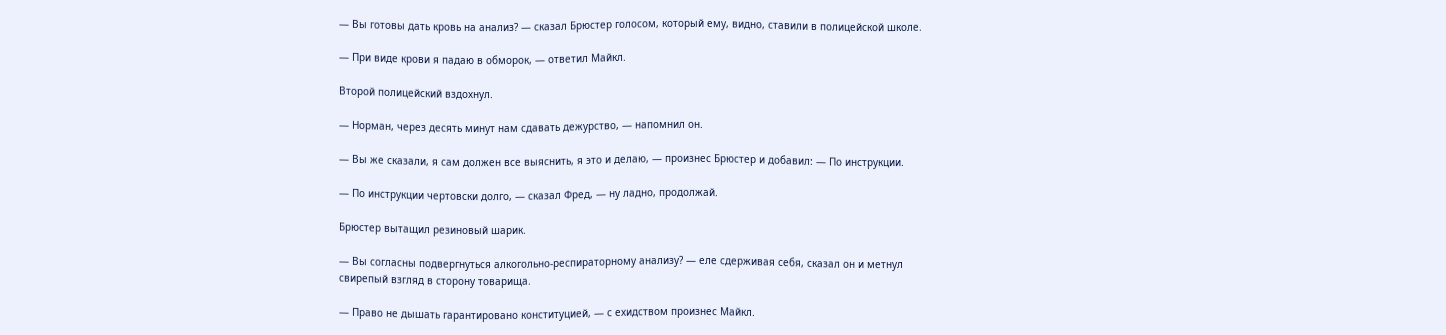— Вы готовы дать кровь на анализ? — сказал Брюстер голосом, который ему, видно, ставили в полицейской школе.

— При виде крови я падаю в обморок, — ответил Майкл.

Второй полицейский вздохнул.

— Норман, через десять минут нам сдавать дежурство, — напомнил он.

— Вы же сказали, я сам должен все выяснить, я это и делаю, — произнес Брюстер и добавил: — По инструкции.

— По инструкции чертовски долго, — сказал Фред, — ну ладно, продолжай.

Брюстер вытащил резиновый шарик.

— Вы согласны подвергнуться алкогольно-респираторному анализу? — еле сдерживая себя, сказал он и метнул свирепый взгляд в сторону товарища.

— Право не дышать гарантировано конституцией, — с ехидством произнес Майкл.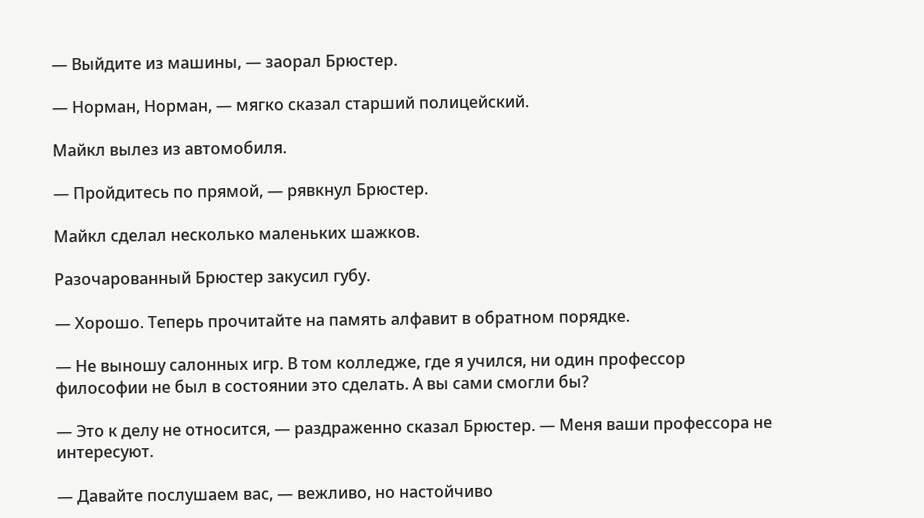— Выйдите из машины, — заорал Брюстер.

— Норман, Норман, — мягко сказал старший полицейский.

Майкл вылез из автомобиля.

— Пройдитесь по прямой, — рявкнул Брюстер.

Майкл сделал несколько маленьких шажков.

Разочарованный Брюстер закусил губу.

— Хорошо. Теперь прочитайте на память алфавит в обратном порядке.

— Не выношу салонных игр. В том колледже, где я учился, ни один профессор философии не был в состоянии это сделать. А вы сами смогли бы?

— Это к делу не относится, — раздраженно сказал Брюстер. — Меня ваши профессора не интересуют.

— Давайте послушаем вас, — вежливо, но настойчиво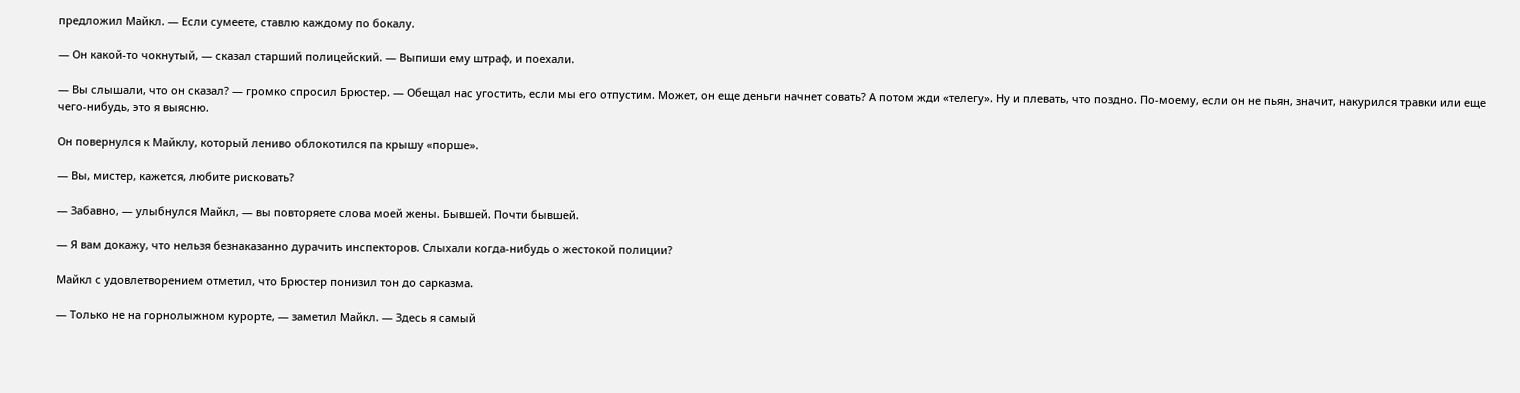предложил Майкл. — Если сумеете, ставлю каждому по бокалу.

— Он какой-то чокнутый, — сказал старший полицейский. — Выпиши ему штраф, и поехали.

— Вы слышали, что он сказал? — громко спросил Брюстер. — Обещал нас угостить, если мы его отпустим. Может, он еще деньги начнет совать? А потом жди «телегу». Ну и плевать, что поздно. По-моему, если он не пьян, значит, накурился травки или еще чего-нибудь, это я выясню.

Он повернулся к Майклу, который лениво облокотился па крышу «порше».

— Вы, мистер, кажется, любите рисковать?

— Забавно, — улыбнулся Майкл, — вы повторяете слова моей жены. Бывшей. Почти бывшей.

— Я вам докажу, что нельзя безнаказанно дурачить инспекторов. Слыхали когда-нибудь о жестокой полиции?

Майкл с удовлетворением отметил, что Брюстер понизил тон до сарказма.

— Только не на горнолыжном курорте, — заметил Майкл. — Здесь я самый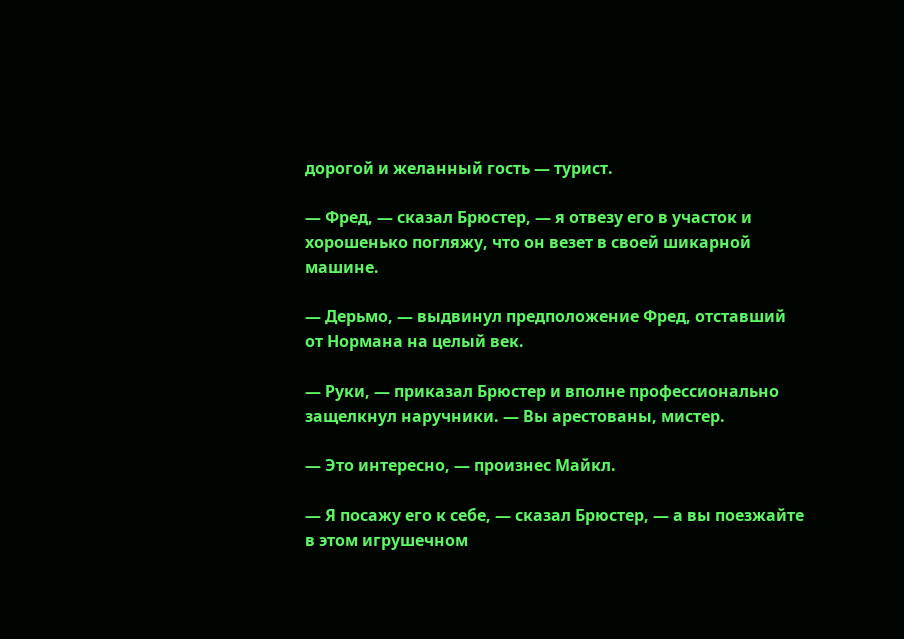дорогой и желанный гость — турист.

— Фред, — сказал Брюстер, — я отвезу его в участок и хорошенько погляжу, что он везет в своей шикарной машине.

— Дерьмо, — выдвинул предположение Фред, отставший от Нормана на целый век.

— Руки, — приказал Брюстер и вполне профессионально защелкнул наручники. — Вы арестованы, мистер.

— Это интересно, — произнес Майкл.

— Я посажу его к себе, — сказал Брюстер, — а вы поезжайте в этом игрушечном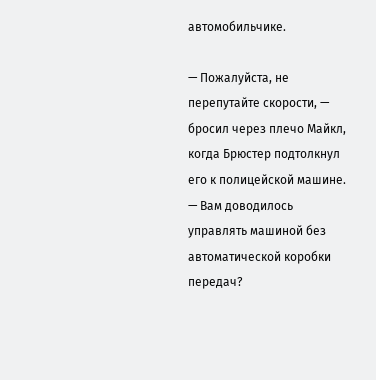автомобильчике.

— Пожалуйста, не перепутайте скорости, — бросил через плечо Майкл, когда Брюстер подтолкнул его к полицейской машине. — Вам доводилось управлять машиной без автоматической коробки передач?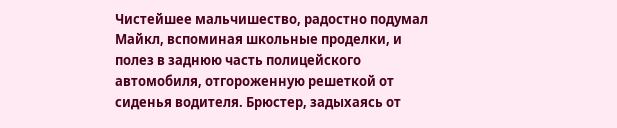Чистейшее мальчишество, радостно подумал Майкл, вспоминая школьные проделки, и полез в заднюю часть полицейского автомобиля, отгороженную решеткой от сиденья водителя. Брюстер, задыхаясь от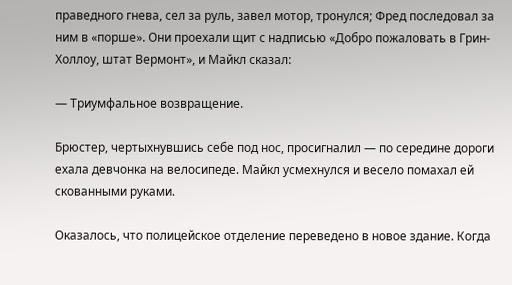праведного гнева, сел за руль, завел мотор, тронулся; Фред последовал за ним в «порше». Они проехали щит с надписью «Добро пожаловать в Грин-Холлоу, штат Вермонт», и Майкл сказал:

— Триумфальное возвращение.

Брюстер, чертыхнувшись себе под нос, просигналил — по середине дороги ехала девчонка на велосипеде. Майкл усмехнулся и весело помахал ей скованными руками.

Оказалось, что полицейское отделение переведено в новое здание. Когда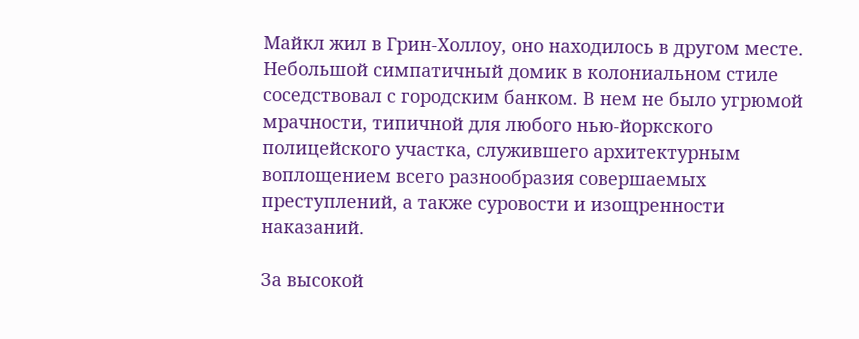Майкл жил в Грин-Холлоу, оно находилось в другом месте. Небольшой симпатичный домик в колониальном стиле соседствовал с городским банком. В нем не было угрюмой мрачности, типичной для любого нью-йоркского полицейского участка, служившего архитектурным воплощением всего разнообразия совершаемых преступлений, а также суровости и изощренности наказаний.

За высокой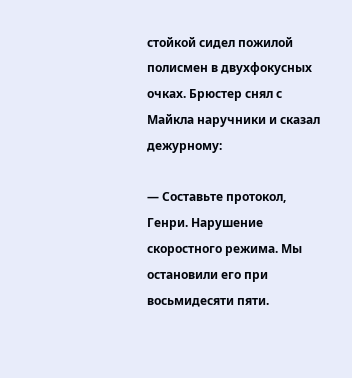стойкой сидел пожилой полисмен в двухфокусных очках. Брюстер снял с Майкла наручники и сказал дежурному:

— Составьте протокол, Генри. Нарушение скоростного режима. Мы остановили его при восьмидесяти пяти.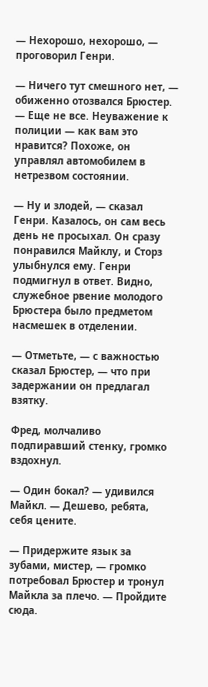— Нехорошо, нехорошо, — проговорил Генри.

— Ничего тут смешного нет, — обиженно отозвался Брюстер. — Еще не все. Неуважение к полиции — как вам это нравится? Похоже, он управлял автомобилем в нетрезвом состоянии.

— Ну и злодей, — сказал Генри. Казалось, он сам весь день не просыхал. Он сразу понравился Майклу, и Сторз улыбнулся ему. Генри подмигнул в ответ. Видно, служебное рвение молодого Брюстера было предметом насмешек в отделении.

— Отметьте, — с важностью сказал Брюстер, — что при задержании он предлагал взятку.

Фред, молчаливо подпиравший стенку, громко вздохнул.

— Один бокал? — удивился Майкл. — Дешево, ребята, себя цените.

— Придержите язык за зубами, мистер, — громко потребовал Брюстер и тронул Майкла за плечо. — Пройдите сюда.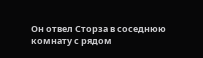Он отвел Сторза в соседнюю комнату с рядом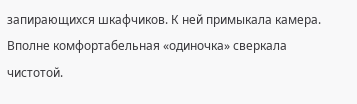запирающихся шкафчиков. К ней примыкала камера. Вполне комфортабельная «одиночка» сверкала чистотой.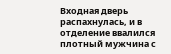Входная дверь распахнулась, и в отделение ввалился плотный мужчина с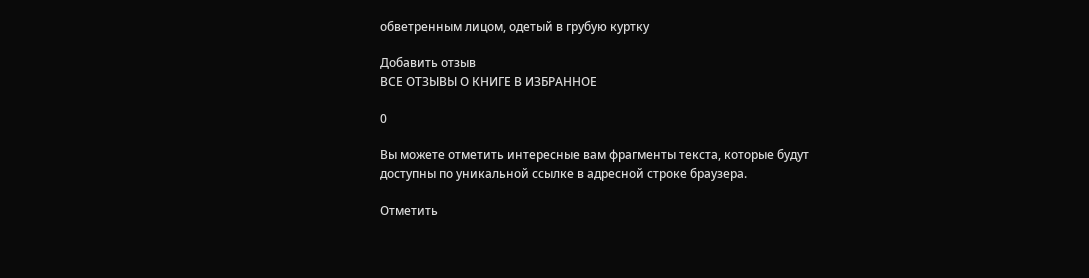обветренным лицом, одетый в грубую куртку

Добавить отзыв
ВСЕ ОТЗЫВЫ О КНИГЕ В ИЗБРАННОЕ

0

Вы можете отметить интересные вам фрагменты текста, которые будут доступны по уникальной ссылке в адресной строке браузера.

Отметить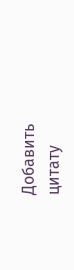Добавить цитату